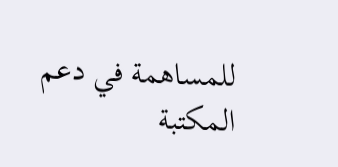للمساهمة في دعم المكتبة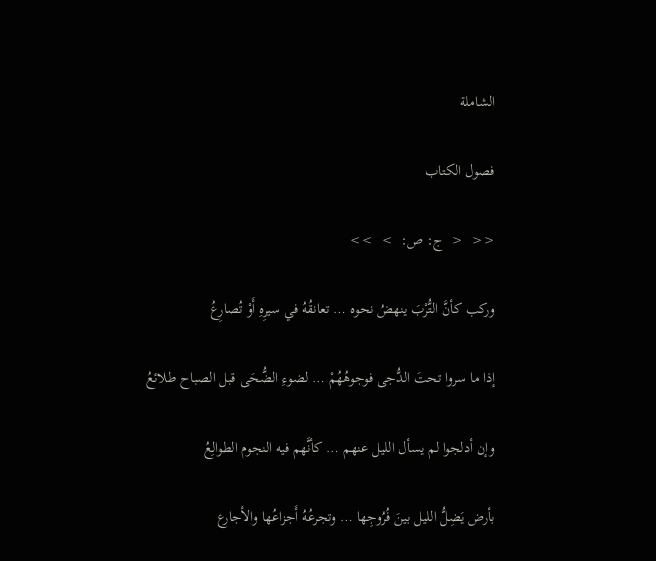الشاملة

فصول الكتاب

<<  <  ج: ص:  >  >>

وركب كأنَّ التُّرْبَ ينهضُ نحوه … تعانقُهُ في سيرِهِ أَوْ تُصارِعُ

إذا ما سروا تحتَ الدُّجى فوجوهُهُمْ … لضوءِ الضُّحَى قبل الصباح طلائعُ

وإن أدلجوا لم يسأل الليل عنهم … كأنَّهم فيه النجوم الطوالِعُ

بأرض يَضِلُّ الليل بينَ فُرُوجِها … وتجرعُهُ أَجزاعُها والأجارع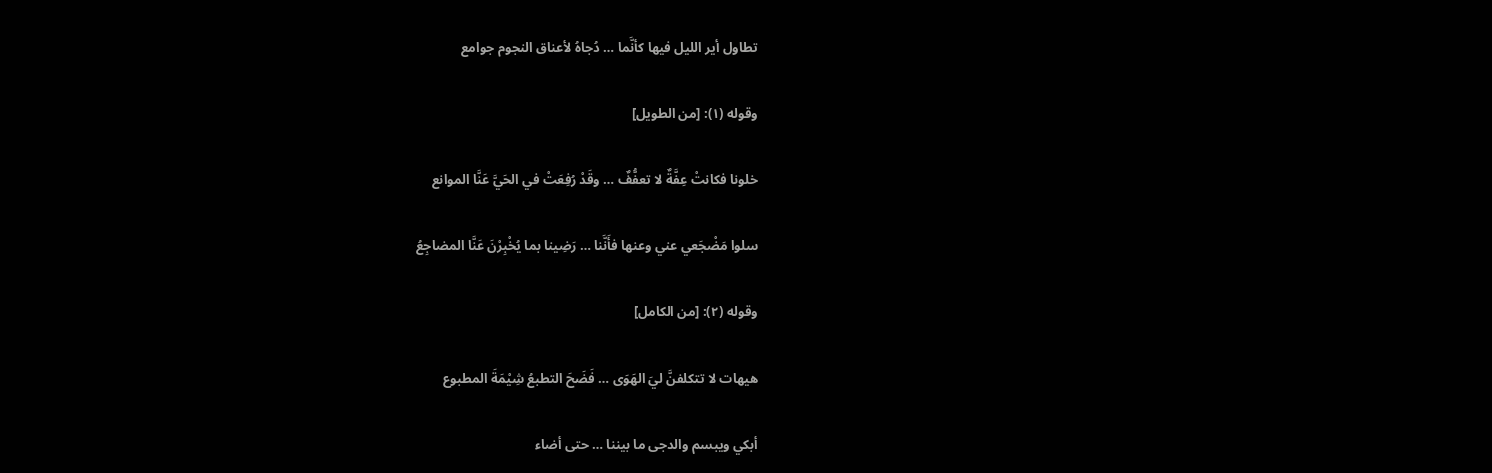تطاول أير الليل فيها كأنَّما … دُجاهُ لأعناق النجوم جوامع

وقوله (١): [من الطويل]

خلونا فكانتْ عِفَّةٌ لا تعفُّفٌ … وقَدْ رُفِعَتْ في الحَيَّ عَنَّا الموانع

سلوا مَضْجَعي عني وعنها فأَنَّنا … رَضِينا بما يُخْبِرْنَ عَنَّا المضاجِعُ

وقوله (٢): [من الكامل]

هيهات لا تتكلفنَّ ليَ الهَوَى … فَضَحَ التطبعُ شِيْمَةَ المطبوع

أبكي ويبسم والدجى ما بيننا … حتى أضاء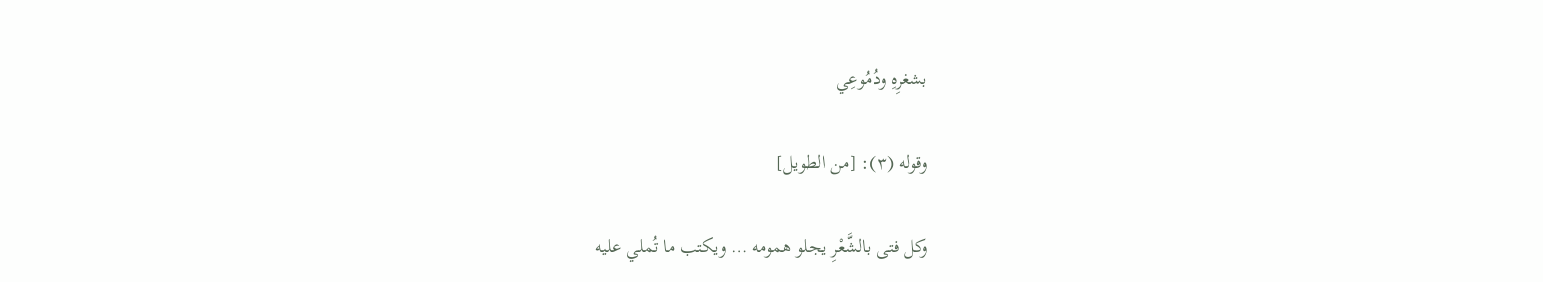بشغرِهِ ودُمُوعِي

وقوله (٣): [من الطويل]

وكل فتى بالشَّعْرِ يجلو همومه … ويكتب ما تُملي عليه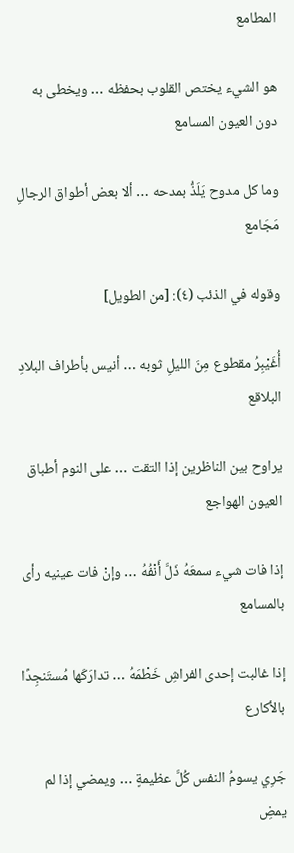المطامع

هو الشيء يختص القلوب بحفظه … ويخطى به دون العيون المسامع

وما كل مدوح يَلَذُّ بمدحه … ألا بعض أطواق الرجالِ مَجَامع

وقوله في الذئب (٤): [من الطويل]

أُغَيْبِرُ مقطوع مِنَ الليلِ ثوبه … أنيس بأطراف البلادِ البلاقع

يراوح بين الناظرين إذا التقت … على النوم أطباق العيون الهواجع

إذا فات شيء سمعَهُ ذَلَّ أَنْفُهُ … وإنْ فات عينيه رأى بالمسامع

إذا غالبت إحدى الفراشِ خَطْمَهُ … تدارَكَها مُستَنجِدًا بالأكارع

جَرِي يسومُ النفس كُلَّ عظيمةٍ … ويمضي إذا لم يمضِ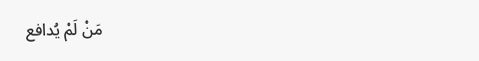مَنْ لَمْ يُدافع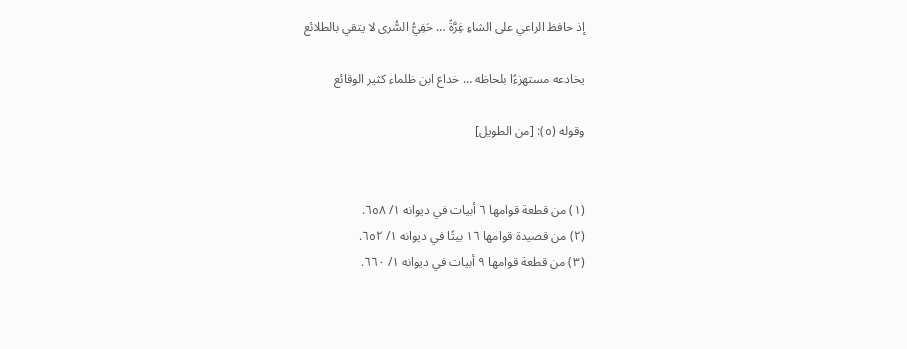إذ حافظ الراعي على الشاءِ غِرَّةً … حَفِيُّ السُّرى لا يتقي بالطلائع

يخادعه مستهزءًا بلحاظه … خداع ابن ظلماء كثير الوقائع

وقوله (٥): [من الطويل]


(١) من قطعة قوامها ٦ أبيات في ديوانه ١/ ٦٥٨.
(٢) من قصيدة قوامها ١٦ بيتًا في ديوانه ١/ ٦٥٢.
(٣) من قطعة قوامها ٩ أبيات في ديوانه ١/ ٦٦٠.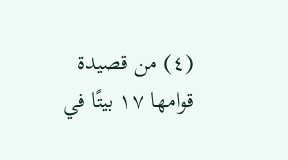(٤) من قصيدة قوامها ١٧ بيتًا في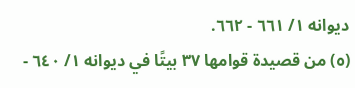ديوانه ١/ ٦٦١ - ٦٦٢.
(٥) من قصيدة قوامها ٣٧ بيتًا في ديوانه ١/ ٦٤٠ -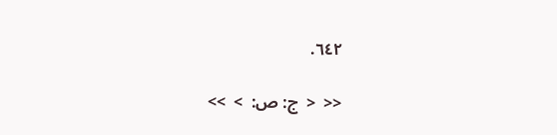٦٤٢.

<<  <  ج: ص:  >  >>